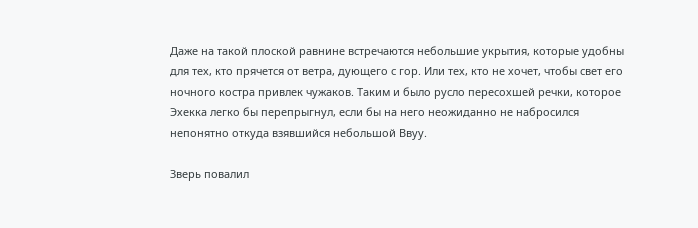Даже на такой плоской равнине встречаются небольшие укрытия, которые удобны для тех, кто прячется от ветра, дующего с гор. Или тех, кто не хочет, чтобы свет его ночного костра привлек чужаков. Таким и было русло пересохшей речки, которое Эхекка легко бы перепрыгнул, если бы на него неожиданно не набросился непонятно откуда взявшийся небольшой Ввуу.

Зверь повалил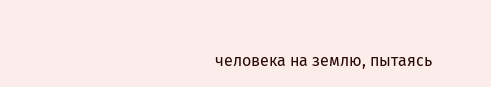человека на землю, пытаясь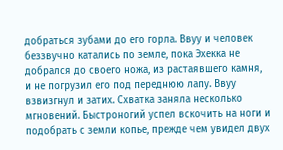добраться зубами до его горла. Ввуу и человек беззвучно катались по земле, пока Эхекка не добрался до своего ножа, из растаявшего камня, и не погрузил его под переднюю лапу. Ввуу взвизгнул и затих. Схватка заняла несколько мгновений. Быстроногий успел вскочить на ноги и подобрать с земли копье, прежде чем увидел двух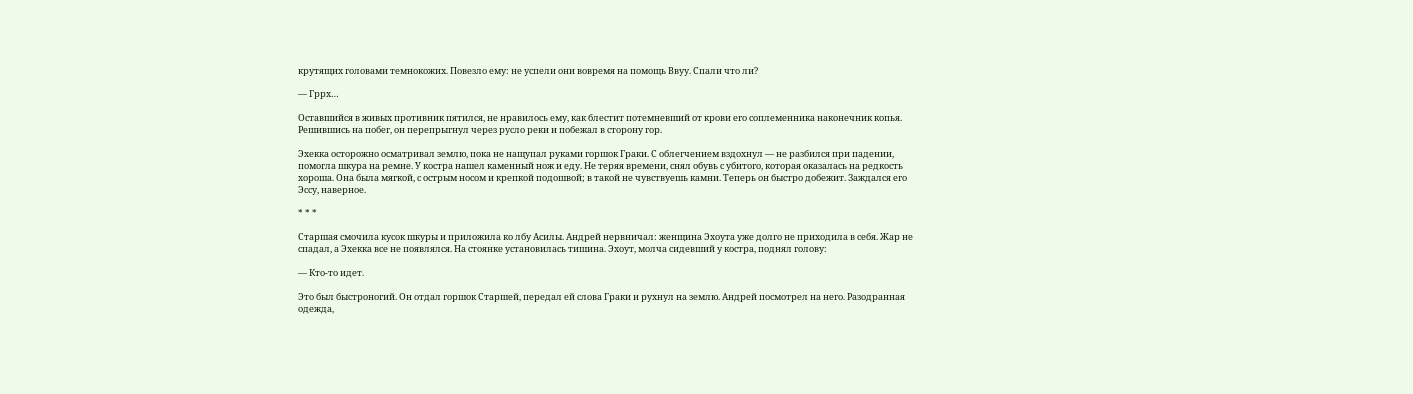крутящих головами темнокожих. Повезло ему: не успели они вовремя на помощь Ввуу. Спали что ли?

— Гррх…

Оставшийся в живых противник пятился, не нравилось ему, как блестит потемневший от крови его соплеменника наконечник копья. Решившись на побег, он перепрыгнул через русло реки и побежал в сторону гор.

Эхекка осторожно осматривал землю, пока не нащупал руками горшок Граки. С облегчением вздохнул — не разбился при падении, помогла шкура на ремне. У костра нашел каменный нож и еду. Не теряя времени, снял обувь с убитого, которая оказалась на редкость хороша. Она была мягкой, с острым носом и крепкой подошвой; в такой не чувствуешь камни. Теперь он быстро добежит. Заждался его Эссу, наверное.

* * *

Старшая смочила кусок шкуры и приложила ко лбу Асилы. Андрей нервничал: женщина Эхоута уже долго не приходила в себя. Жар не спадал, а Эхекка все не появлялся. На стоянке установилась тишина. Эхоут, молча сидевший у костра, поднял голову:

— Кто-то идет.

Это был быстроногий. Он отдал горшок Старшей, передал ей слова Граки и рухнул на землю. Андрей посмотрел на него. Разодранная одежда,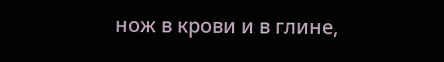нож в крови и в глине,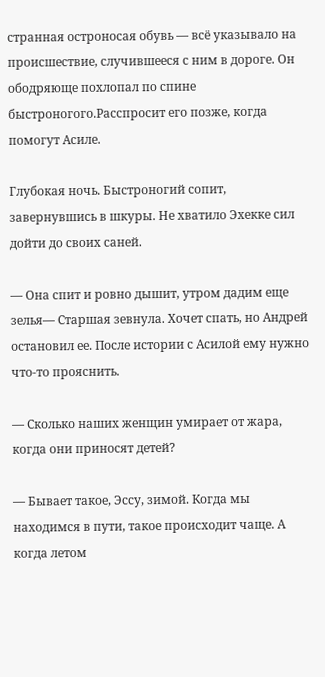странная остроносая обувь — всё указывало на происшествие, случившееся с ним в дороге. Он ободряюще похлопал по спине быстроногого.Расспросит его позже, когда помогут Асиле.

Глубокая ночь. Быстроногий сопит, завернувшись в шкуры. Не хватило Эхекке сил дойти до своих саней.

— Она спит и ровно дышит, утром дадим еще зелья— Старшая зевнула. Хочет спать, но Андрей остановил ее. После истории с Асилой ему нужно что-то прояснить.

— Сколько наших женщин умирает от жара, когда они приносят детей?

— Бывает такое, Эссу, зимой. Когда мы находимся в пути, такое происходит чаще. А когда летом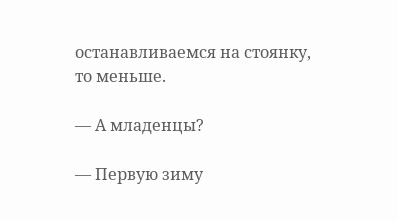останавливаемся на стоянку, то меньше.

— А младенцы?

— Первую зиму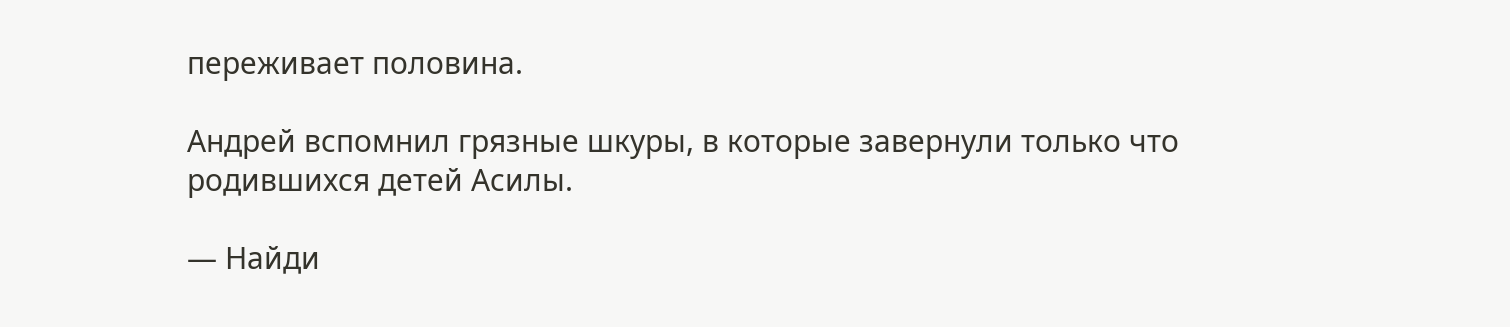переживает половина.

Андрей вспомнил грязные шкуры, в которые завернули только что родившихся детей Асилы.

— Найди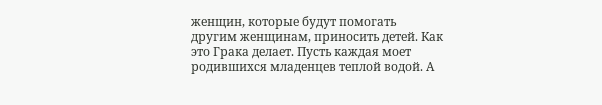женщин, которые будут помогать другим женщинам, приносить детей. Как это Грака делает. Пусть каждая моет родившихся младенцев теплой водой. А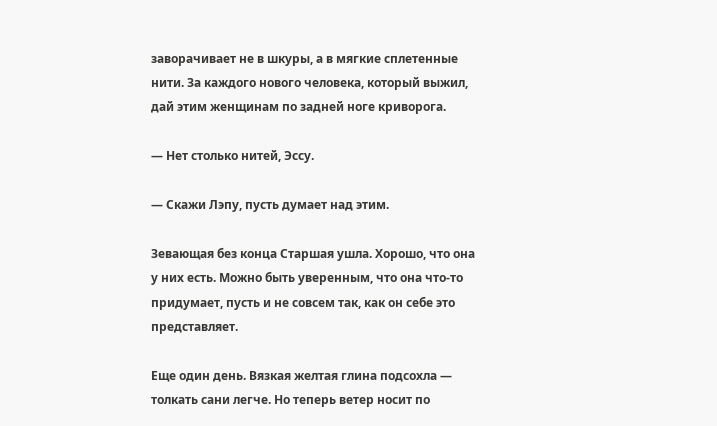заворачивает не в шкуры, а в мягкие сплетенные нити. За каждого нового человека, который выжил, дай этим женщинам по задней ноге криворога.

— Нет столько нитей, Эссу.

— Скажи Лэпу, пусть думает над этим.

Зевающая без конца Старшая ушла. Хорошо, что она у них есть. Можно быть уверенным, что она что-то придумает, пусть и не совсем так, как он себе это представляет.

Еще один день. Вязкая желтая глина подсохла — толкать сани легче. Но теперь ветер носит по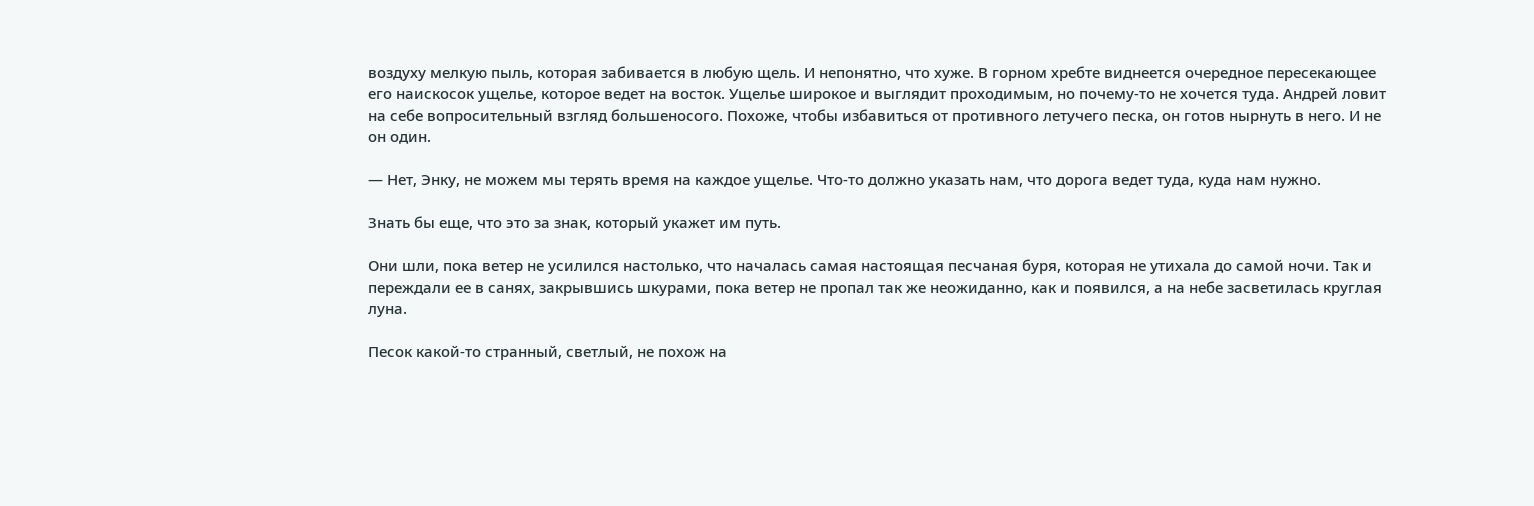воздуху мелкую пыль, которая забивается в любую щель. И непонятно, что хуже. В горном хребте виднеется очередное пересекающее его наискосок ущелье, которое ведет на восток. Ущелье широкое и выглядит проходимым, но почему-то не хочется туда. Андрей ловит на себе вопросительный взгляд большеносого. Похоже, чтобы избавиться от противного летучего песка, он готов нырнуть в него. И не он один.

— Нет, Энку, не можем мы терять время на каждое ущелье. Что-то должно указать нам, что дорога ведет туда, куда нам нужно.

Знать бы еще, что это за знак, который укажет им путь.

Они шли, пока ветер не усилился настолько, что началась самая настоящая песчаная буря, которая не утихала до самой ночи. Так и переждали ее в санях, закрывшись шкурами, пока ветер не пропал так же неожиданно, как и появился, а на небе засветилась круглая луна.

Песок какой-то странный, светлый, не похож на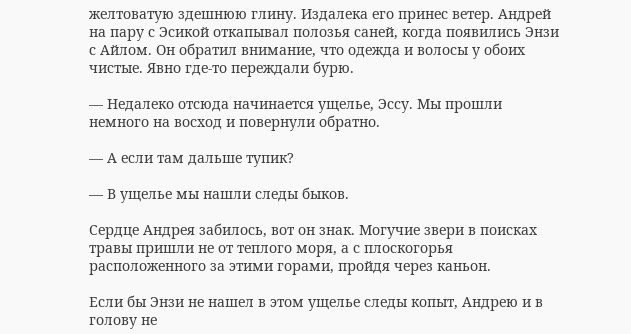желтоватую здешнюю глину. Издалека его принес ветер. Андрей на пару с Эсикой откапывал полозья саней, когда появились Энзи с Айлом. Он обратил внимание, что одежда и волосы у обоих чистые. Явно где-то переждали бурю.

— Недалеко отсюда начинается ущелье, Эссу. Мы прошли немного на восход и повернули обратно.

— А если там дальше тупик?

— В ущелье мы нашли следы быков.

Сердце Андрея забилось, вот он знак. Могучие звери в поисках травы пришли не от теплого моря, а с плоскогорья расположенного за этими горами, пройдя через каньон.

Если бы Энзи не нашел в этом ущелье следы копыт, Андрею и в голову не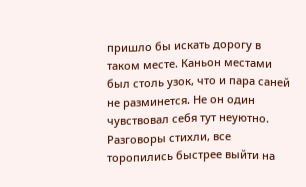пришло бы искать дорогу в таком месте. Каньон местами был столь узок, что и пара саней не разминется. Не он один чувствовал себя тут неуютно. Разговоры стихли, все торопились быстрее выйти на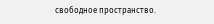свободное пространство.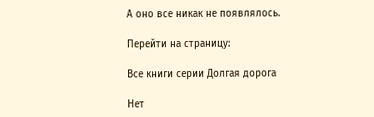А оно все никак не появлялось.

Перейти на страницу:

Все книги серии Долгая дорога

Нет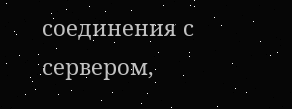соединения с сервером,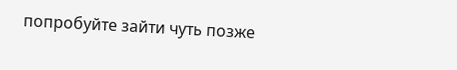попробуйте зайти чуть позже